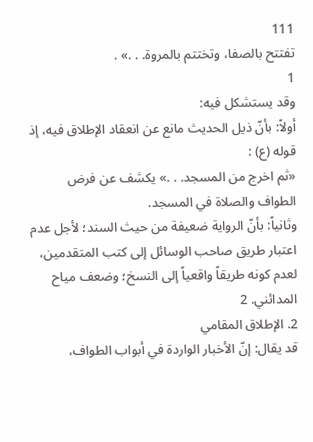111
تفتتح بالصفا، وتختتم بالمروة. . .» .
1
وقد يستشكل فيه:
أولاً: بأنّ ذيل الحديث مانع عن انعقاد الإطلاق فيه، إذ قوله (ع) :
«ثم اخرج من المسجد. . .» يكشف عن فرض الطواف والصلاة في المسجد.
وثانياً: بأنّ الرواية ضعيفة من حيث السند؛ لأجل عدم اعتبار طريق صاحب الوسائل إلى كتب المتقدمين، لعدم كونه طريقاً واقعياً إلى النسخ؛ وضعف مياح المدائني. 2
2. الإطلاق المقامي
قد يقال: إنّ الأخبار الواردة في أبواب الطواف،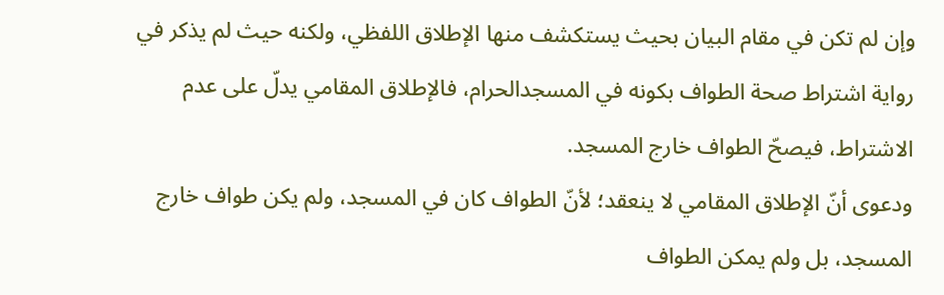وإن لم تكن في مقام البيان بحيث يستكشف منها الإطلاق اللفظي، ولكنه حيث لم يذكر في رواية اشتراط صحة الطواف بكونه في المسجدالحرام، فالإطلاق المقامي يدلّ على عدم الاشتراط، فيصحّ الطواف خارج المسجد.
ودعوى أنّ الإطلاق المقامي لا ينعقد؛ لأنّ الطواف كان في المسجد، ولم يكن طواف خارج المسجد، بل ولم يمكن الطواف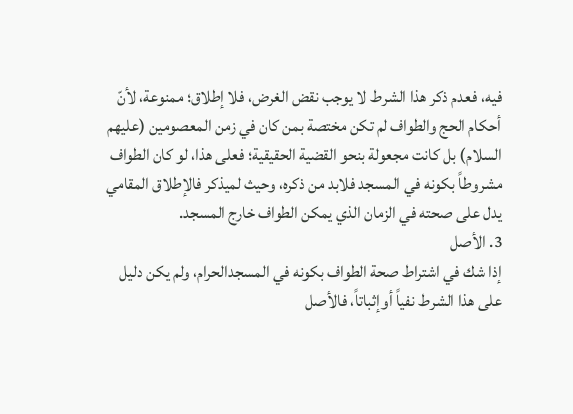فيه، فعدم ذكر هذا الشرط لا يوجب نقض الغرض، فلا إطلاق؛ ممنوعة، لأنّ أحكام الحج والطواف لم تكن مختصة بمن كان في زمن المعصومين (عليهم السلام) بل كانت مجعولة بنحو القضية الحقيقية؛ فعلى هذا، لو كان الطواف مشروطاً بكونه في المسجد فلابد من ذكره، وحيث لميذكر فالإطلاق المقامي يدل على صحته في الزمان الذي يمكن الطواف خارج المسجد.
3. الأصل
إذا شك في اشتراط صحة الطواف بكونه في المسجدالحرام، ولم يكن دليل على هذا الشرط نفياً أوإثباتاً، فالأصل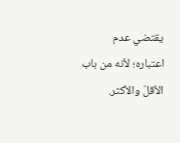يقتضي عدم اعتباره؛ لأنه من باب الأقلّ والأكثر.